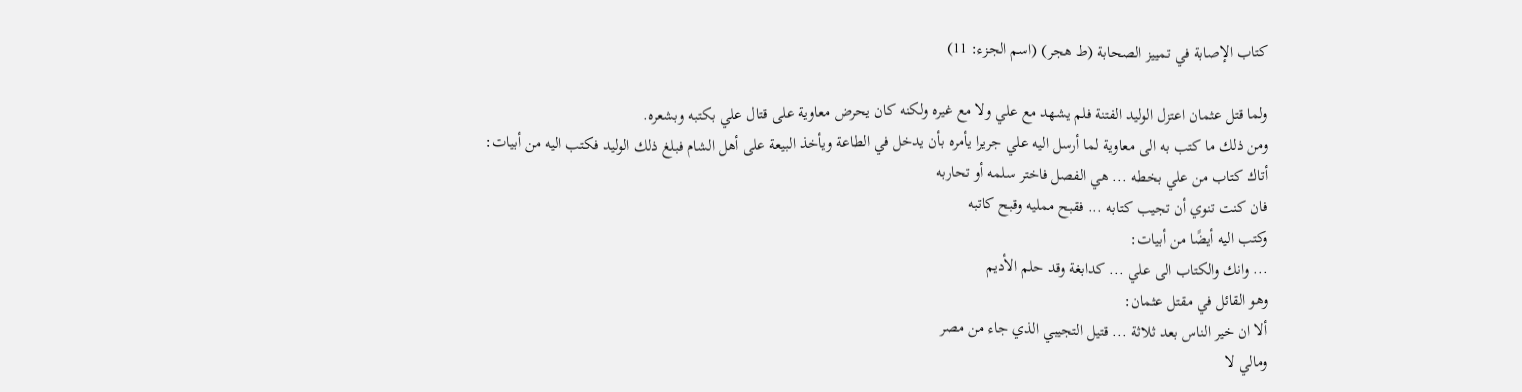كتاب الإصابة في تمييز الصحابة (ط هجر) (اسم الجزء: 11)

ولما قتل عثمان اعتزل الوليد الفتنة فلم يشهد مع علي ولا مع غيره ولكنه كان يحرض معاوية على قتال علي بكتبه وبشعره.
ومن ذلك ما كتب به الى معاوية لما أرسل اليه علي جريرا يأمره بأن يدخل في الطاعة ويأخذ البيعة على أهل الشام فبلغ ذلك الوليد فكتب اليه من أبيات:
أتاك كتاب من علي بخطه ... هي الفصل فاختر سلمه أو تحاربه
فان كنت تنوي أن تجيب كتابه ... فقبح ممليه وقبح كاتبه
وكتب اليه أيضًا من أبيات:
... وانك والكتاب الى علي ... كدابغة وقد حلم الأديم
وهو القائل في مقتل عثمان:
ألا ان خير الناس بعد ثلاثة ... قتيل التجيبي الذي جاء من مصر
ومالي لا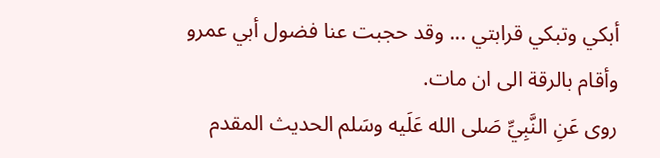أبكي وتبكي قرابتي ... وقد حجبت عنا فضول أبي عمرو
وأقام بالرقة الى ان مات.
روى عَنِ النَّبِيِّ صَلى الله عَلَيه وسَلم الحديث المقدم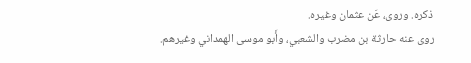ذكره. وروى، عَن عثمان وغيره.
روى عنه حارثة بن مضرب والشعبي، وأَبو موسى الهمداني وغيرهم.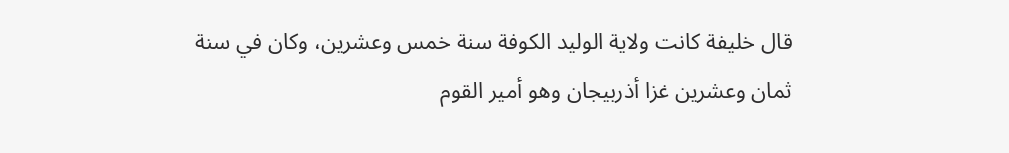قال خليفة كانت ولاية الوليد الكوفة سنة خمس وعشرين، وكان في سنة ثمان وعشرين غزا أذربيجان وهو أمير القوم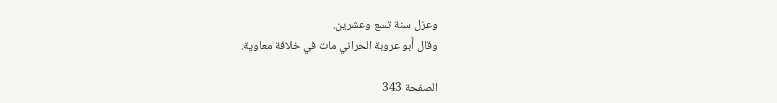وعزل سنة تسع وعشرين.
وقال أَبو عروبة الحراني مات في خلافة معاوية.

الصفحة 343